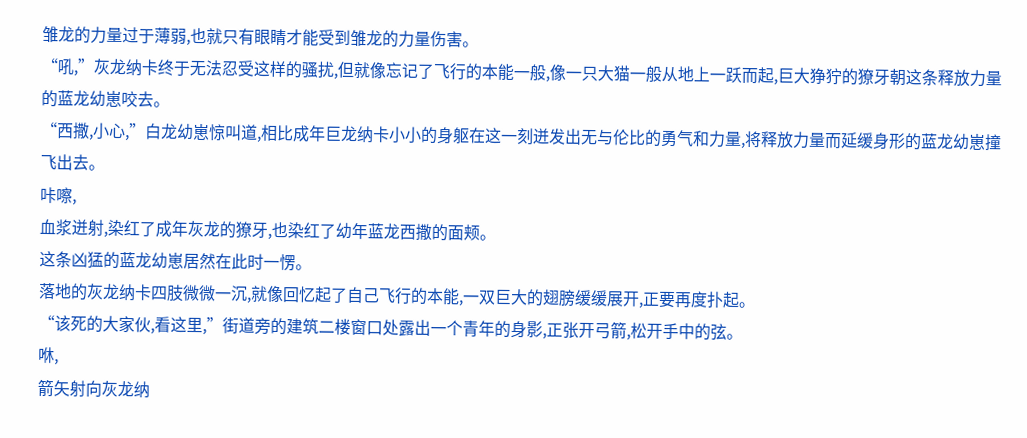雏龙的力量过于薄弱,也就只有眼睛才能受到雏龙的力量伤害。
“吼,”灰龙纳卡终于无法忍受这样的骚扰,但就像忘记了飞行的本能一般,像一只大猫一般从地上一跃而起,巨大狰狞的獠牙朝这条释放力量的蓝龙幼崽咬去。
“西撒,小心,”白龙幼崽惊叫道,相比成年巨龙纳卡小小的身躯在这一刻迸发出无与伦比的勇气和力量,将释放力量而延缓身形的蓝龙幼崽撞飞出去。
咔嚓,
血浆迸射,染红了成年灰龙的獠牙,也染红了幼年蓝龙西撒的面颊。
这条凶猛的蓝龙幼崽居然在此时一愣。
落地的灰龙纳卡四肢微微一沉,就像回忆起了自己飞行的本能,一双巨大的翅膀缓缓展开,正要再度扑起。
“该死的大家伙,看这里,”街道旁的建筑二楼窗口处露出一个青年的身影,正张开弓箭,松开手中的弦。
咻,
箭矢射向灰龙纳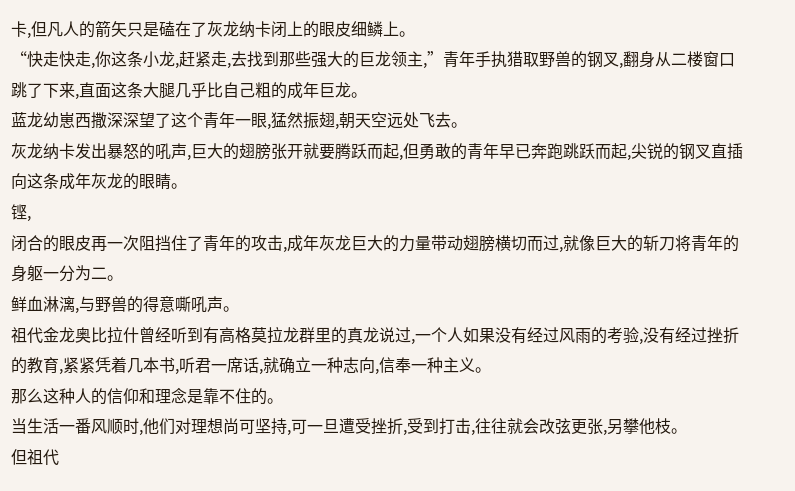卡,但凡人的箭矢只是磕在了灰龙纳卡闭上的眼皮细鳞上。
“快走快走,你这条小龙,赶紧走,去找到那些强大的巨龙领主,”青年手执猎取野兽的钢叉,翻身从二楼窗口跳了下来,直面这条大腿几乎比自己粗的成年巨龙。
蓝龙幼崽西撒深深望了这个青年一眼,猛然振翅,朝天空远处飞去。
灰龙纳卡发出暴怒的吼声,巨大的翅膀张开就要腾跃而起,但勇敢的青年早已奔跑跳跃而起,尖锐的钢叉直插向这条成年灰龙的眼睛。
铿,
闭合的眼皮再一次阻挡住了青年的攻击,成年灰龙巨大的力量带动翅膀横切而过,就像巨大的斩刀将青年的身躯一分为二。
鲜血淋漓,与野兽的得意嘶吼声。
祖代金龙奥比拉什曾经听到有高格莫拉龙群里的真龙说过,一个人如果没有经过风雨的考验,没有经过挫折的教育,紧紧凭着几本书,听君一席话,就确立一种志向,信奉一种主义。
那么这种人的信仰和理念是靠不住的。
当生活一番风顺时,他们对理想尚可坚持,可一旦遭受挫折,受到打击,往往就会改弦更张,另攀他枝。
但祖代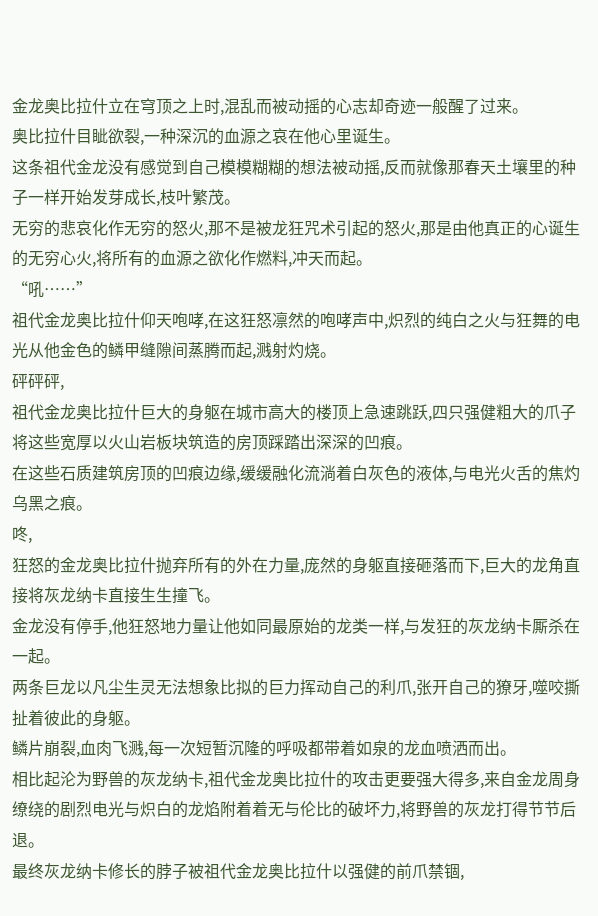金龙奥比拉什立在穹顶之上时,混乱而被动摇的心志却奇迹一般醒了过来。
奥比拉什目眦欲裂,一种深沉的血源之哀在他心里诞生。
这条祖代金龙没有感觉到自己模模糊糊的想法被动摇,反而就像那春天土壤里的种子一样开始发芽成长,枝叶繁茂。
无穷的悲哀化作无穷的怒火,那不是被龙狂咒术引起的怒火,那是由他真正的心诞生的无穷心火,将所有的血源之欲化作燃料,冲天而起。
“吼……”
祖代金龙奥比拉什仰天咆哮,在这狂怒凛然的咆哮声中,炽烈的纯白之火与狂舞的电光从他金色的鳞甲缝隙间蒸腾而起,溅射灼烧。
砰砰砰,
祖代金龙奥比拉什巨大的身躯在城市高大的楼顶上急速跳跃,四只强健粗大的爪子将这些宽厚以火山岩板块筑造的房顶踩踏出深深的凹痕。
在这些石质建筑房顶的凹痕边缘,缓缓融化流淌着白灰色的液体,与电光火舌的焦灼乌黑之痕。
咚,
狂怒的金龙奥比拉什抛弃所有的外在力量,庞然的身躯直接砸落而下,巨大的龙角直接将灰龙纳卡直接生生撞飞。
金龙没有停手,他狂怒地力量让他如同最原始的龙类一样,与发狂的灰龙纳卡厮杀在一起。
两条巨龙以凡尘生灵无法想象比拟的巨力挥动自己的利爪,张开自己的獠牙,噬咬撕扯着彼此的身躯。
鳞片崩裂,血肉飞溅,每一次短暂沉隆的呼吸都带着如泉的龙血喷洒而出。
相比起沦为野兽的灰龙纳卡,祖代金龙奥比拉什的攻击更要强大得多,来自金龙周身缭绕的剧烈电光与炽白的龙焰附着着无与伦比的破坏力,将野兽的灰龙打得节节后退。
最终灰龙纳卡修长的脖子被祖代金龙奥比拉什以强健的前爪禁锢,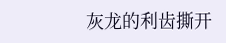灰龙的利齿撕开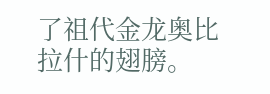了祖代金龙奥比拉什的翅膀。